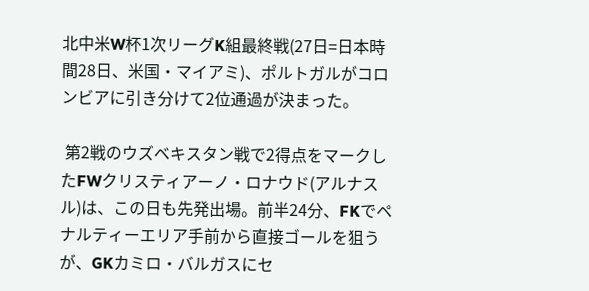北中米W杯1次リーグK組最終戦(27日=日本時間28日、米国・マイアミ)、ポルトガルがコロンビアに引き分けて2位通過が決まった。

 第2戦のウズベキスタン戦で2得点をマークしたFWクリスティアーノ・ロナウド(アルナスル)は、この日も先発出場。前半24分、FKでペナルティーエリア手前から直接ゴールを狙うが、GKカミロ・バルガスにセ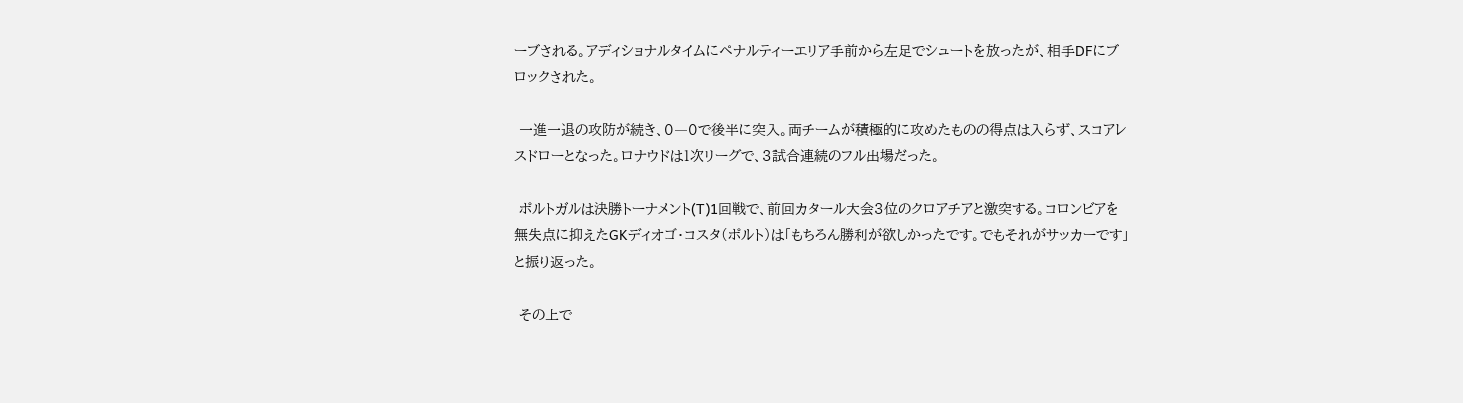ーブされる。アディショナルタイムにペナルティーエリア手前から左足でシュートを放ったが、相手DFにブロックされた。

 一進一退の攻防が続き、0―0で後半に突入。両チームが積極的に攻めたものの得点は入らず、スコアレスドローとなった。ロナウドは1次リーグで、3試合連続のフル出場だった。

 ポルトガルは決勝トーナメント(T)1回戦で、前回カタール大会3位のクロアチアと激突する。コロンビアを無失点に抑えたGKディオゴ・コスタ(ポルト)は「もちろん勝利が欲しかったです。でもそれがサッカーです」と振り返った。

 その上で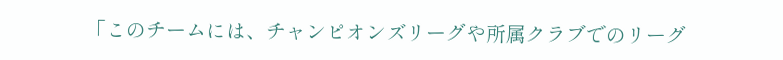「このチームには、チャンピオンズリーグや所属クラブでのリーグ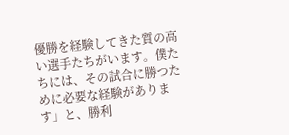優勝を経験してきた質の高い選手たちがいます。僕たちには、その試合に勝つために必要な経験があります」と、勝利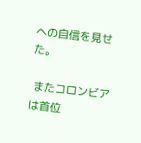への自信を見せた。

 またコロンビアは首位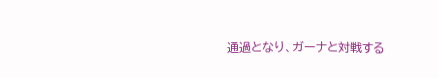通過となり、ガーナと対戦する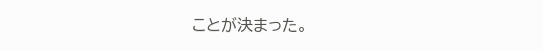ことが決まった。